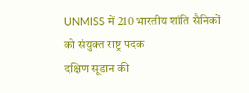UNMISS में 210 भारतीय शांति सैनिकों को संयुक्त राष्ट्र पदक
दक्षिण सूडान की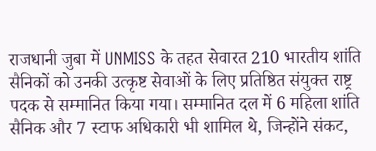राजधानी जुबा में UNMISS के तहत सेवारत 210 भारतीय शांति सैनिकों को उनकी उत्कृष्ट सेवाओं के लिए प्रतिष्ठित संयुक्त राष्ट्र पदक से सम्मानित किया गया। सम्मानित दल में 6 महिला शांति सैनिक और 7 स्टाफ अधिकारी भी शामिल थे, जिन्होंने संकट,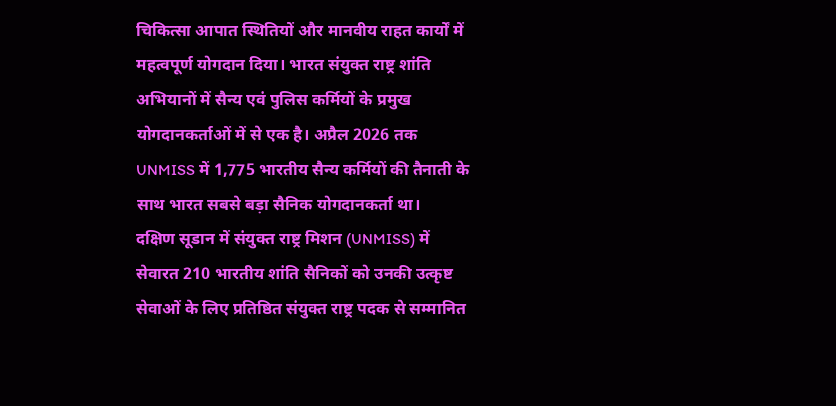चिकित्सा आपात स्थितियों और मानवीय राहत कार्यों में महत्वपूर्ण योगदान दिया। भारत संयुक्त राष्ट्र शांति अभियानों में सैन्य एवं पुलिस कर्मियों के प्रमुख योगदानकर्ताओं में से एक है। अप्रैल 2026 तक UNMISS में 1,775 भारतीय सैन्य कर्मियों की तैनाती के साथ भारत सबसे बड़ा सैनिक योगदानकर्ता था।
दक्षिण सूडान में संयुक्त राष्ट्र मिशन (UNMISS) में सेवारत 210 भारतीय शांति सैनिकों को उनकी उत्कृष्ट सेवाओं के लिए प्रतिष्ठित संयुक्त राष्ट्र पदक से सम्मानित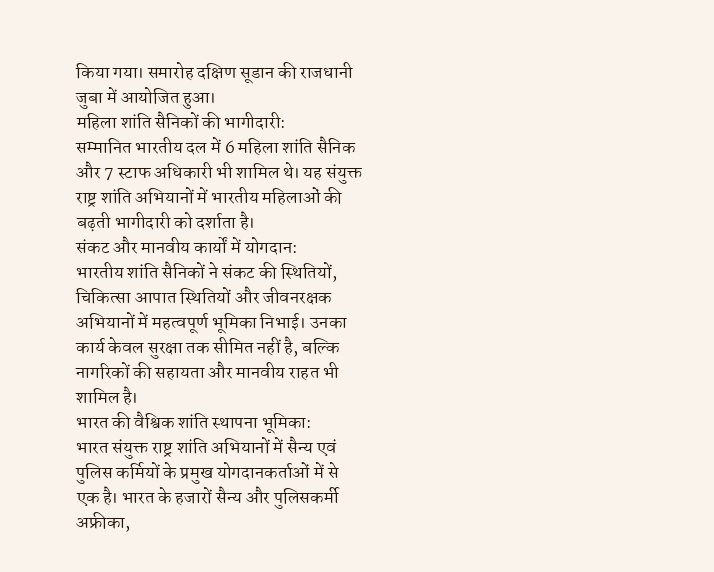किया गया। समारोह दक्षिण सूडान की राजधानी जुबा में आयोजित हुआ।
महिला शांति सैनिकों की भागीदारी:
सम्मानित भारतीय दल में 6 महिला शांति सैनिक और 7 स्टाफ अधिकारी भी शामिल थे। यह संयुक्त राष्ट्र शांति अभियानों में भारतीय महिलाओं की बढ़ती भागीदारी को दर्शाता है।
संकट और मानवीय कार्यों में योगदान:
भारतीय शांति सैनिकों ने संकट की स्थितियों, चिकित्सा आपात स्थितियों और जीवनरक्षक अभियानों में महत्वपूर्ण भूमिका निभाई। उनका कार्य केवल सुरक्षा तक सीमित नहीं है, बल्कि नागरिकों की सहायता और मानवीय राहत भी शामिल है।
भारत की वैश्विक शांति स्थापना भूमिका:
भारत संयुक्त राष्ट्र शांति अभियानों में सैन्य एवं पुलिस कर्मियों के प्रमुख योगदानकर्ताओं में से एक है। भारत के हजारों सैन्य और पुलिसकर्मी अफ्रीका,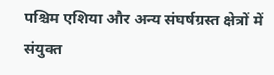पश्चिम एशिया और अन्य संघर्षग्रस्त क्षेत्रों में संयुक्त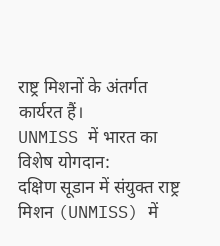राष्ट्र मिशनों के अंतर्गत कार्यरत हैं।
UNMISS में भारत का विशेष योगदान:
दक्षिण सूडान में संयुक्त राष्ट्र मिशन (UNMISS) में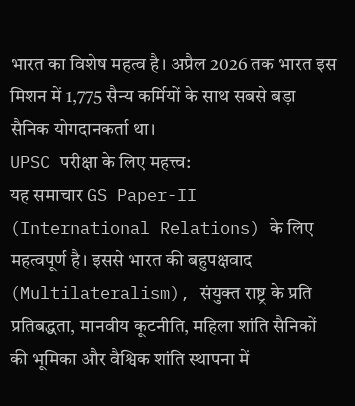भारत का विशेष महत्व है। अप्रैल 2026 तक भारत इस मिशन में 1,775 सैन्य कर्मियों के साथ सबसे बड़ा सैनिक योगदानकर्ता था।
UPSC परीक्षा के लिए महत्त्व:
यह समाचार GS Paper-II (International Relations) के लिए महत्वपूर्ण है। इससे भारत की बहुपक्षवाद (Multilateralism), संयुक्त राष्ट्र के प्रति प्रतिबद्धता, मानवीय कूटनीति, महिला शांति सैनिकों की भूमिका और वैश्विक शांति स्थापना में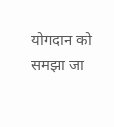योगदान को समझा जा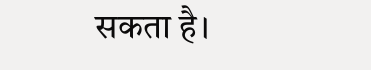सकता है।